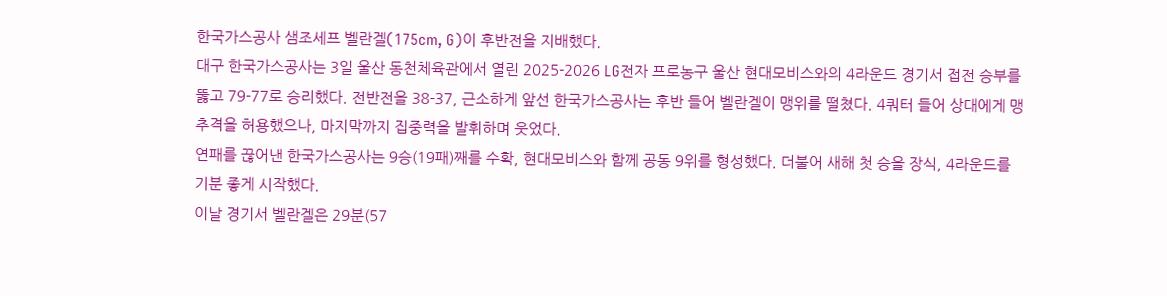한국가스공사 샘조세프 벨란겔(175cm, G)이 후반전을 지배했다.
대구 한국가스공사는 3일 울산 동천체육관에서 열린 2025-2026 LG전자 프로농구 울산 현대모비스와의 4라운드 경기서 접전 승부를 뚫고 79-77로 승리했다. 전반전을 38-37, 근소하게 앞선 한국가스공사는 후반 들어 벨란겔이 맹위를 떨쳤다. 4쿼터 들어 상대에게 맹추격을 허용했으나, 마지막까지 집중력을 발휘하며 웃었다.
연패를 끊어낸 한국가스공사는 9승(19패)째를 수확, 현대모비스와 함께 공동 9위를 형성했다. 더불어 새해 첫 승을 장식, 4라운드를 기분 좋게 시작했다.
이날 경기서 벨란겔은 29분(57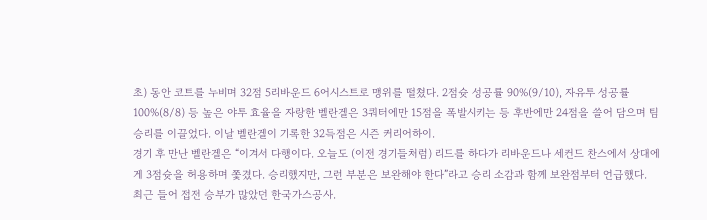초) 동안 코트를 누비며 32점 5리바운드 6어시스트로 맹위를 떨쳤다. 2점슛 성공률 90%(9/10), 자유투 성공률 100%(8/8) 등 높은 야투 효율을 자랑한 벨란겔은 3쿼터에만 15점을 폭발시키는 등 후반에만 24점을 쓸어 담으며 팀 승리를 이끌었다. 이날 벨란겔이 기록한 32득점은 시즌 커리어하이.
경기 후 만난 벨란겔은 “이겨서 다행이다. 오늘도 (이전 경기들처럼) 리드를 하다가 리바운드나 세컨드 찬스에서 상대에게 3점슛을 허용하며 쫓겼다. 승리했지만, 그런 부분은 보완해야 한다”라고 승리 소감과 함께 보완점부터 언급했다.
최근 들어 접전 승부가 많았던 한국가스공사.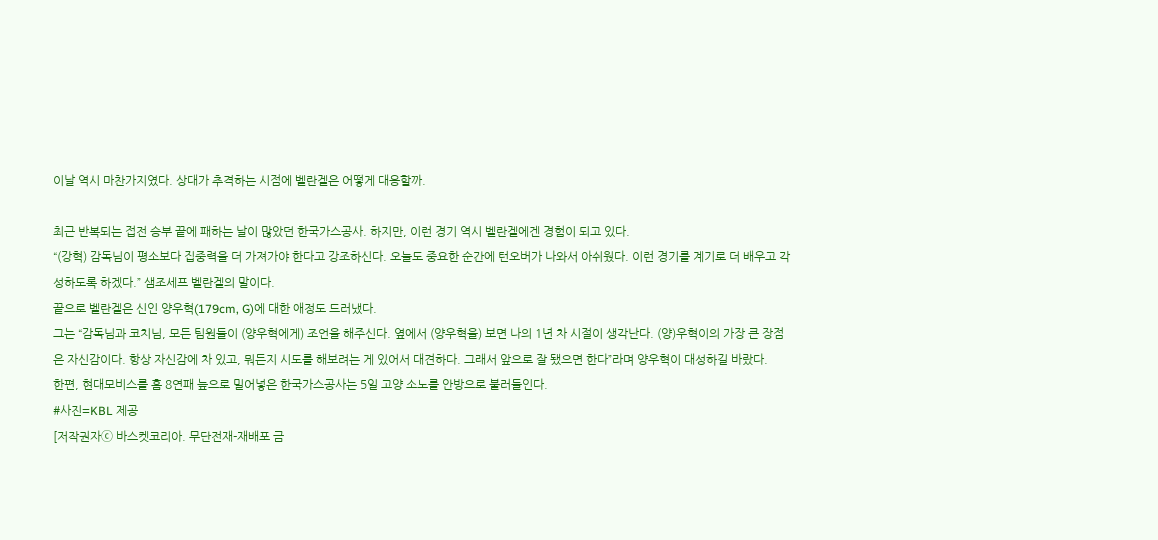이날 역시 마찬가지였다. 상대가 추격하는 시점에 벨란겔은 어떻게 대응할까.

최근 반복되는 접전 승부 끝에 패하는 날이 많았던 한국가스공사. 하지만, 이런 경기 역시 벨란겔에겐 경험이 되고 있다.
“(강혁) 감독님이 평소보다 집중력을 더 가져가야 한다고 강조하신다. 오늘도 중요한 순간에 턴오버가 나와서 아쉬웠다. 이런 경기를 계기로 더 배우고 각성하도록 하겠다.” 샘조세프 벨란겔의 말이다.
끝으로 벨란겔은 신인 양우혁(179cm, G)에 대한 애정도 드러냈다.
그는 “감독님과 코치님, 모든 팀원들이 (양우혁에게) 조언을 해주신다. 옆에서 (양우혁을) 보면 나의 1년 차 시절이 생각난다. (양)우혁이의 가장 큰 장점은 자신감이다. 항상 자신감에 차 있고, 뭐든지 시도를 해보려는 게 있어서 대견하다. 그래서 앞으로 잘 됐으면 한다”라며 양우혁이 대성하길 바랐다.
한편, 현대모비스를 홈 8연패 늪으로 밀어넣은 한국가스공사는 5일 고양 소노를 안방으로 불러들인다.
#사진=KBL 제공
[저작권자ⓒ 바스켓코리아. 무단전재-재배포 금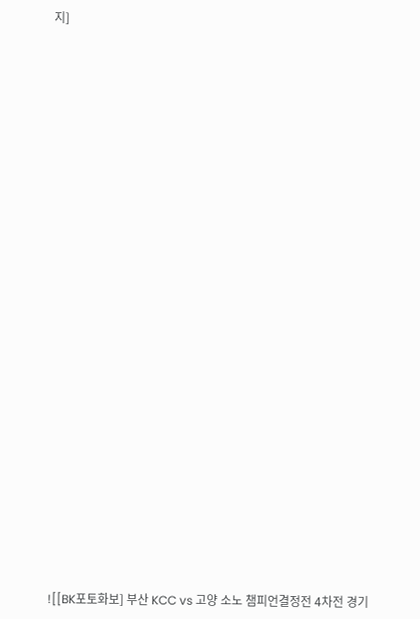지]





























![[BK포토화보] 부산 KCC vs 고양 소노 챔피언결정전 4차전 경기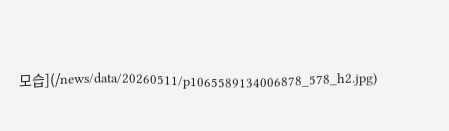모습](/news/data/20260511/p1065589134006878_578_h2.jpg)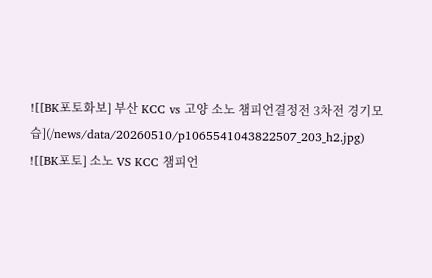![[BK포토화보] 부산 KCC vs 고양 소노 챔피언결정전 3차전 경기모습](/news/data/20260510/p1065541043822507_203_h2.jpg)
![[BK포토] 소노 VS KCC 챔피언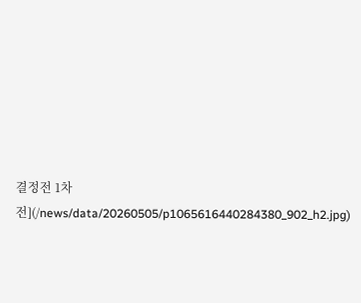결정전 1차전](/news/data/20260505/p1065616440284380_902_h2.jpg)